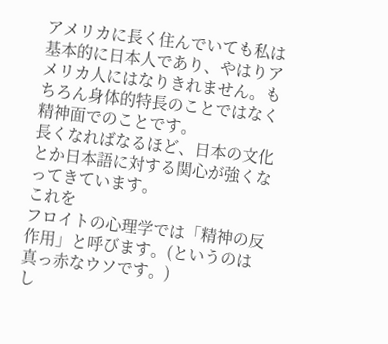アメリカに長く住んでいても私は基本的に日本人であり、やはりアメリカ人にはなりきれません。もちろん身体的特長のことではなく精神面でのことです。
長くなればなるほど、日本の文化とか日本語に対する関心が強くなってきています。
これを
フロイトの心理学では「精神の反作用」と呼びます。(というのは真っ赤なウソです。)
し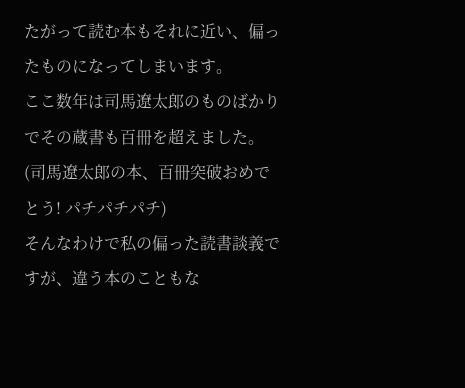たがって読む本もそれに近い、偏ったものになってしまいます。
ここ数年は司馬遼太郎のものばかりでその蔵書も百冊を超えました。
(司馬遼太郎の本、百冊突破おめでとう! パチパチパチ)
そんなわけで私の偏った読書談義ですが、違う本のこともな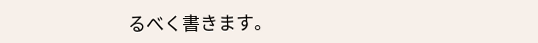るべく書きます。